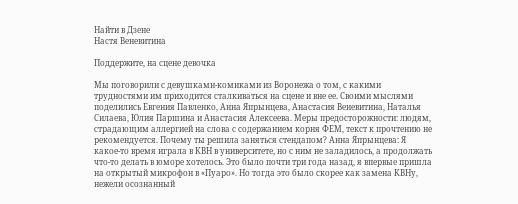Найти в Дзене
Настя Веневитина

Поддержите, на сцене девочка

Мы поговорили с девушками-комиками из Воронежа о том, с какими трудностями им приходится сталкиваться на сцене и вне ее. Своими мыслями поделились Евгения Павленко, Анна Япрынцева, Анастасия Веневитина, Наталья Силаева, Юлия Паршина и Анастасия Алексеева. Меры предосторожности: людям, страдающим аллергией на слова с содержанием корня ФЕМ, текст к прочтению не рекомендуется. Почему ты решила заняться стендапом? Анна Япрынцева: Я какое-то время играла в КВН в университете, но с ним не заладилось, а продолжать что-то делать в юморе хотелось. Это было почти три года назад, я впервые пришла на открытый микрофон в «Пуаро». Но тогда это было скорее как замена КВНу, нежели осознанный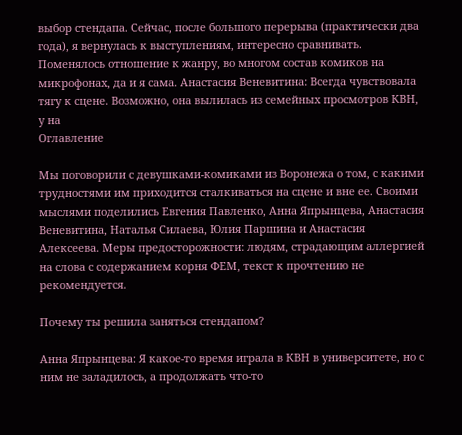выбор стендапа. Сейчас, после большого перерыва (практически два года), я вернулась к выступлениям, интересно сравнивать. Поменялось отношение к жанру, во многом состав комиков на микрофонах, да и я сама. Анастасия Веневитина: Всегда чувствовала тягу к сцене. Возможно, она вылилась из семейных просмотров КВН, у на
Оглавление

Мы поговорили с девушками-комиками из Воронежа о том, с какими трудностями им приходится сталкиваться на сцене и вне ее. Своими мыслями поделились Евгения Павленко, Анна Япрынцева, Анастасия Веневитина, Наталья Силаева, Юлия Паршина и Анастасия Алексеева. Меры предосторожности: людям, страдающим аллергией на слова с содержанием корня ФЕМ, текст к прочтению не рекомендуется.

Почему ты решила заняться стендапом?

Анна Япрынцева: Я какое-то время играла в КВН в университете, но с ним не заладилось, а продолжать что-то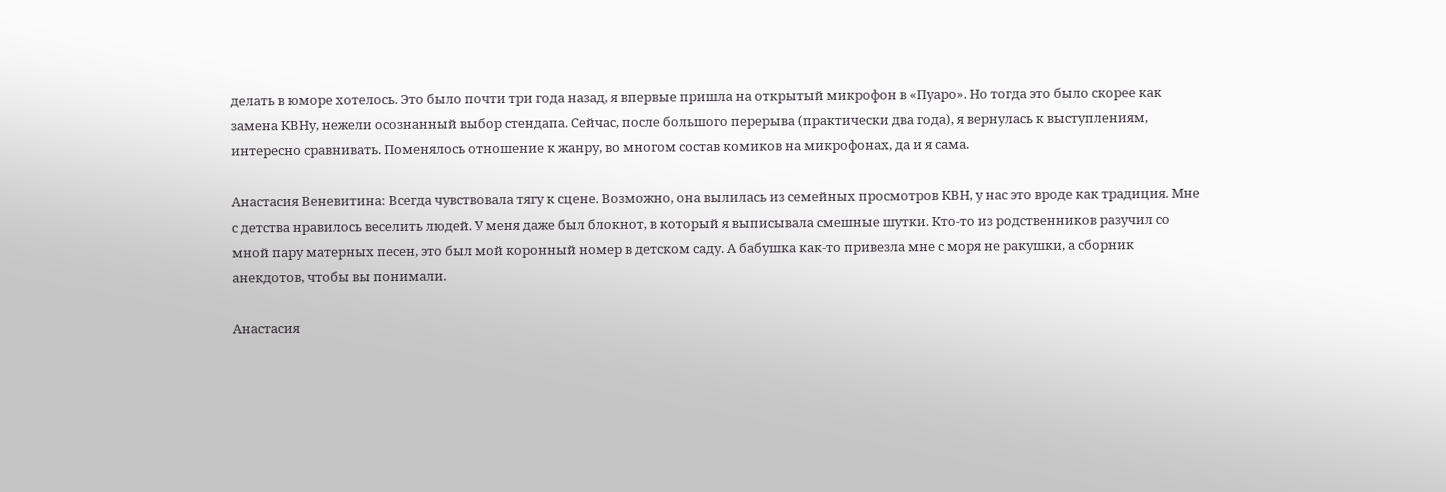делать в юморе хотелось. Это было почти три года назад, я впервые пришла на открытый микрофон в «Пуаро». Но тогда это было скорее как замена КВНу, нежели осознанный выбор стендапа. Сейчас, после большого перерыва (практически два года), я вернулась к выступлениям, интересно сравнивать. Поменялось отношение к жанру, во многом состав комиков на микрофонах, да и я сама.

Анастасия Веневитина: Всегда чувствовала тягу к сцене. Возможно, она вылилась из семейных просмотров КВН, у нас это вроде как традиция. Мне с детства нравилось веселить людей. У меня даже был блокнот, в который я выписывала смешные шутки. Кто-то из родственников разучил со мной пару матерных песен, это был мой коронный номер в детском саду. А бабушка как-то привезла мне с моря не ракушки, а сборник анекдотов, чтобы вы понимали.

Анастасия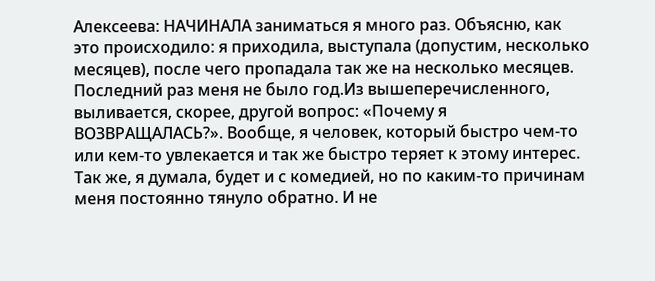Алексеева: НАЧИНАЛА заниматься я много раз. Объясню, как это происходило: я приходила, выступала (допустим, несколько месяцев), после чего пропадала так же на несколько месяцев. Последний раз меня не было год.Из вышеперечисленного, выливается, скорее, другой вопрос: «Почему я ВОЗВРАЩАЛАСЬ?». Вообще, я человек, который быстро чем-то или кем-то увлекается и так же быстро теряет к этому интерес. Так же, я думала, будет и с комедией, но по каким-то причинам меня постоянно тянуло обратно. И не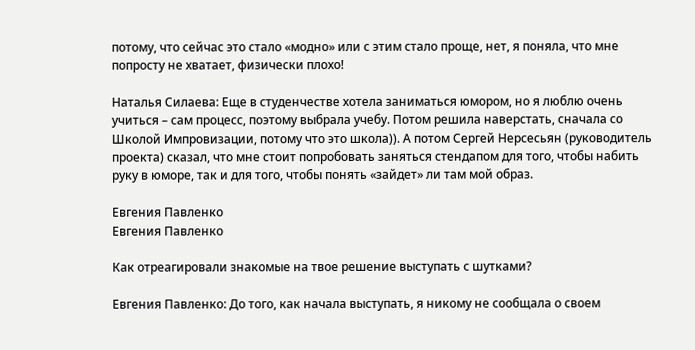потому, что сейчас это стало «модно» или с этим стало проще, нет, я поняла, что мне попросту не хватает, физически плохо!

Наталья Силаева: Еще в студенчестве хотела заниматься юмором, но я люблю очень учиться – сам процесс, поэтому выбрала учебу. Потом решила наверстать, сначала со Школой Импровизации, потому что это школа)). А потом Сергей Нерсесьян (руководитель проекта) сказал, что мне стоит попробовать заняться стендапом для того, чтобы набить руку в юморе, так и для того, чтобы понять «зайдет» ли там мой образ.

Евгения Павленко
Евгения Павленко

Как отреагировали знакомые на твое решение выступать с шутками?

Евгения Павленко: До того, как начала выступать, я никому не сообщала о своем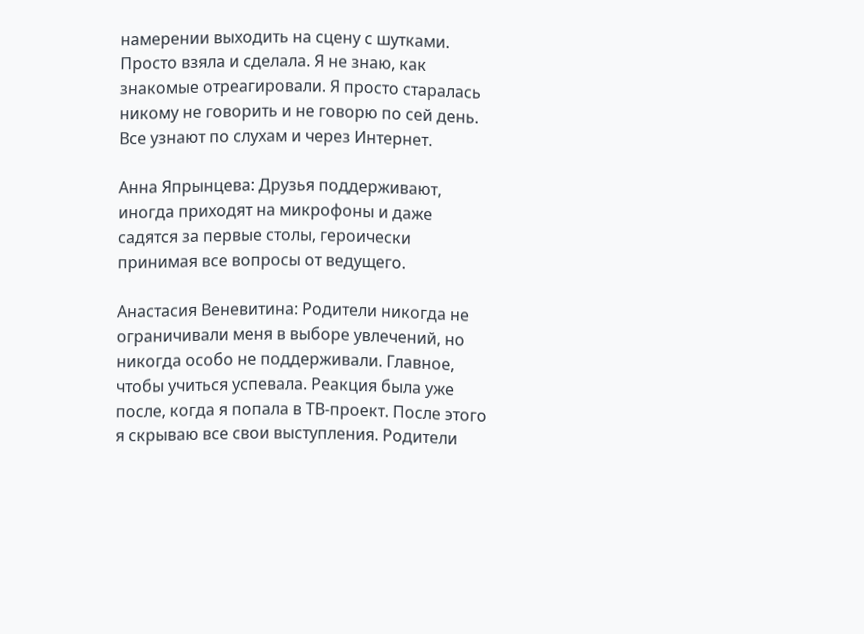намерении выходить на сцену с шутками. Просто взяла и сделала. Я не знаю, как знакомые отреагировали. Я просто старалась никому не говорить и не говорю по сей день. Все узнают по слухам и через Интернет.

Анна Япрынцева: Друзья поддерживают, иногда приходят на микрофоны и даже садятся за первые столы, героически принимая все вопросы от ведущего.

Анастасия Веневитина: Родители никогда не ограничивали меня в выборе увлечений, но никогда особо не поддерживали. Главное, чтобы учиться успевала. Реакция была уже после, когда я попала в ТВ-проект. После этого я скрываю все свои выступления. Родители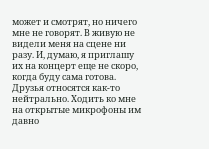может и смотрят, но ничего мне не говорят. В живую не видели меня на сцене ни разу. И, думаю, я приглашу их на концерт еще не скоро, когда буду сама готова. Друзья относятся как-то нейтрально. Ходить ко мне на открытые микрофоны им давно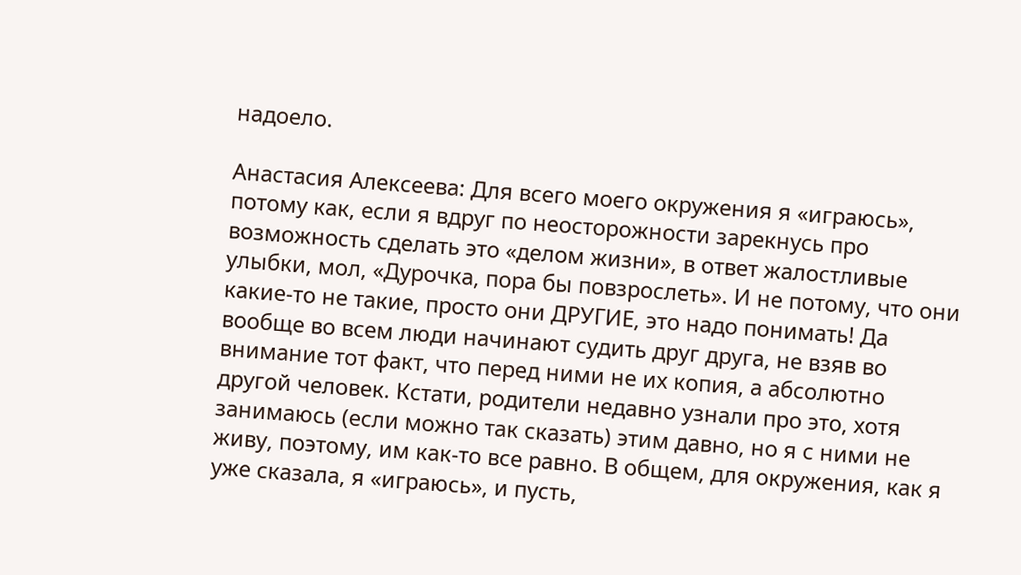надоело.

Анастасия Алексеева: Для всего моего окружения я «играюсь», потому как, если я вдруг по неосторожности зарекнусь про возможность сделать это «делом жизни», в ответ жалостливые улыбки, мол, «Дурочка, пора бы повзрослеть». И не потому, что они какие-то не такие, просто они ДРУГИЕ, это надо понимать! Да вообще во всем люди начинают судить друг друга, не взяв во внимание тот факт, что перед ними не их копия, а абсолютно другой человек. Кстати, родители недавно узнали про это, хотя занимаюсь (если можно так сказать) этим давно, но я с ними не живу, поэтому, им как-то все равно. В общем, для окружения, как я уже сказала, я «играюсь», и пусть,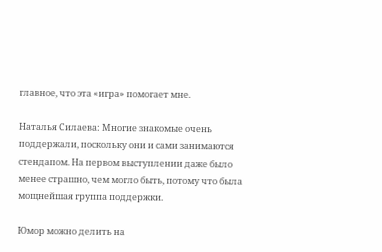главное, что эта «игра» помогает мне.

Наталья Силаева: Многие знакомые очень поддержали, поскольку они и сами занимаются стендапом. На первом выступлении даже было менее страшно, чем могло быть, потому что была мощнейшая группа поддержки.

Юмор можно делить на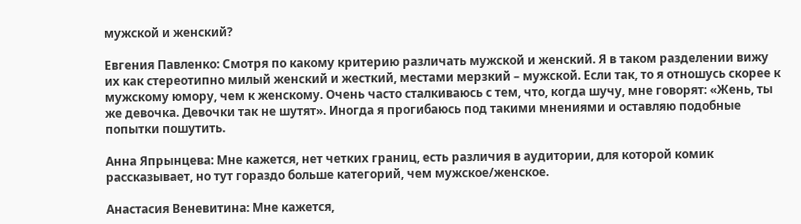мужской и женский?

Евгения Павленко: Смотря по какому критерию различать мужской и женский. Я в таком разделении вижу их как стереотипно милый женский и жесткий, местами мерзкий – мужской. Если так, то я отношусь скорее к мужскому юмору, чем к женскому. Очень часто сталкиваюсь с тем, что, когда шучу, мне говорят: «Жень, ты же девочка. Девочки так не шутят». Иногда я прогибаюсь под такими мнениями и оставляю подобные попытки пошутить.

Анна Япрынцева: Мне кажется, нет четких границ, есть различия в аудитории, для которой комик рассказывает, но тут гораздо больше категорий, чем мужское/женское.

Анастасия Веневитина: Мне кажется,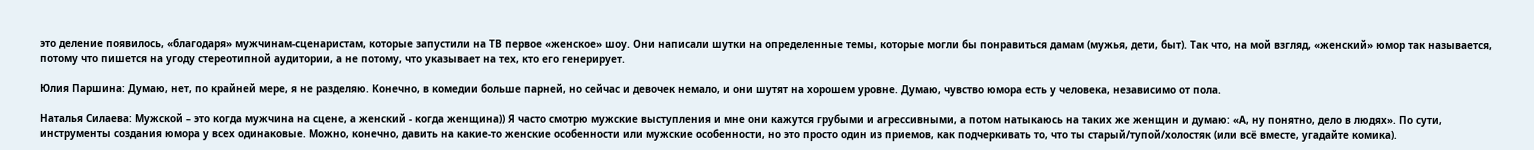это деление появилось, «благодаря» мужчинам-сценаристам, которые запустили на ТВ первое «женское» шоу. Они написали шутки на определенные темы, которые могли бы понравиться дамам (мужья, дети, быт). Так что, на мой взгляд, «женский» юмор так называется, потому что пишется на угоду стереотипной аудитории, а не потому, что указывает на тех, кто его генерирует.

Юлия Паршина: Думаю, нет, по крайней мере, я не разделяю. Конечно, в комедии больше парней, но сейчас и девочек немало, и они шутят на хорошем уровне. Думаю, чувство юмора есть у человека, независимо от пола.

Наталья Силаева: Мужской – это когда мужчина на сцене, а женский - когда женщина)) Я часто смотрю мужские выступления и мне они кажутся грубыми и агрессивными, а потом натыкаюсь на таких же женщин и думаю: «А, ну понятно, дело в людях». По сути, инструменты создания юмора у всех одинаковые. Можно, конечно, давить на какие-то женские особенности или мужские особенности, но это просто один из приемов, как подчеркивать то, что ты старый/тупой/холостяк (или всё вместе, угадайте комика).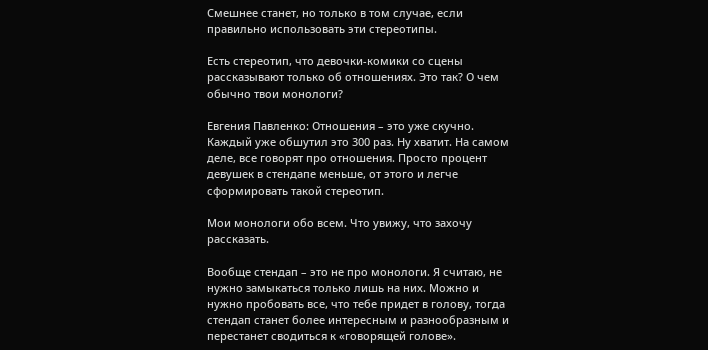Смешнее станет, но только в том случае, если правильно использовать эти стереотипы.

Есть стереотип, что девочки-комики со сцены рассказывают только об отношениях. Это так? О чем обычно твои монологи?

Евгения Павленко: Отношения – это уже скучно. Каждый уже обшутил это 300 раз. Ну хватит. На самом деле, все говорят про отношения. Просто процент девушек в стендапе меньше, от этого и легче сформировать такой стереотип.

Мои монологи обо всем. Что увижу, что захочу рассказать.

Вообще стендап – это не про монологи. Я считаю, не нужно замыкаться только лишь на них. Можно и нужно пробовать все, что тебе придет в голову, тогда стендап станет более интересным и разнообразным и перестанет сводиться к «говорящей голове».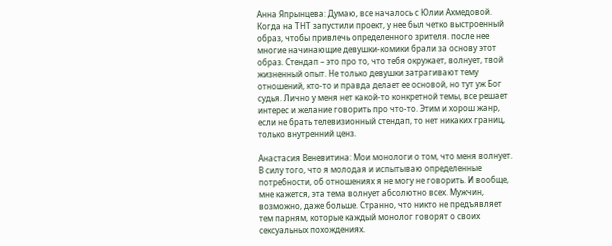Анна Япрынцева: Думаю, все началось с Юлии Ахмедовой. Когда на ТНТ запустили проект, у нее был четко выстроенный образ, чтобы привлечь определенного зрителя. после нее многие начинающие девушки-комики брали за основу этот образ. Стендап – это про то, что тебя окружает, волнует, твой жизненный опыт. Не только девушки затрагивают тему отношений, кто-то и правда делает ее основой, но тут уж Бог судья. Лично у меня нет какой-то конкретной темы, все решает интерес и желание говорить про что-то. Этим и хорош жанр, если не брать телевизионный стендап, то нет никаких границ, только внутренний ценз.

Анастасия Веневитина: Мои монологи о том, что меня волнует. В силу того, что я молодая и испытываю определенные потребности, об отношениях я не могу не говорить. И вообще, мне кажется, эта тема волнует абсолютно всех. Мужчин, возможно, даже больше. Странно, что никто не предъявляет тем парням, которые каждый монолог говорят о своих сексуальных похождениях.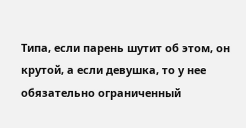Типа, если парень шутит об этом, он крутой, а если девушка, то у нее обязательно ограниченный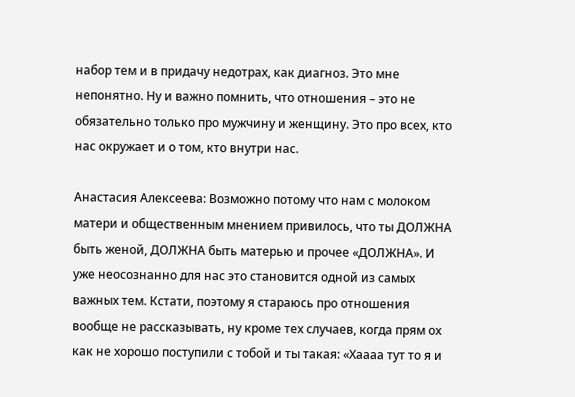набор тем и в придачу недотрах, как диагноз. Это мне непонятно. Ну и важно помнить, что отношения – это не обязательно только про мужчину и женщину. Это про всех, кто нас окружает и о том, кто внутри нас.

Анастасия Алексеева: Возможно потому что нам с молоком матери и общественным мнением привилось, что ты ДОЛЖНА быть женой, ДОЛЖНА быть матерью и прочее «ДОЛЖНА». И уже неосознанно для нас это становится одной из самых важных тем. Кстати, поэтому я стараюсь про отношения вообще не рассказывать, ну кроме тех случаев, когда прям ох как не хорошо поступили с тобой и ты такая: «Хаааа тут то я и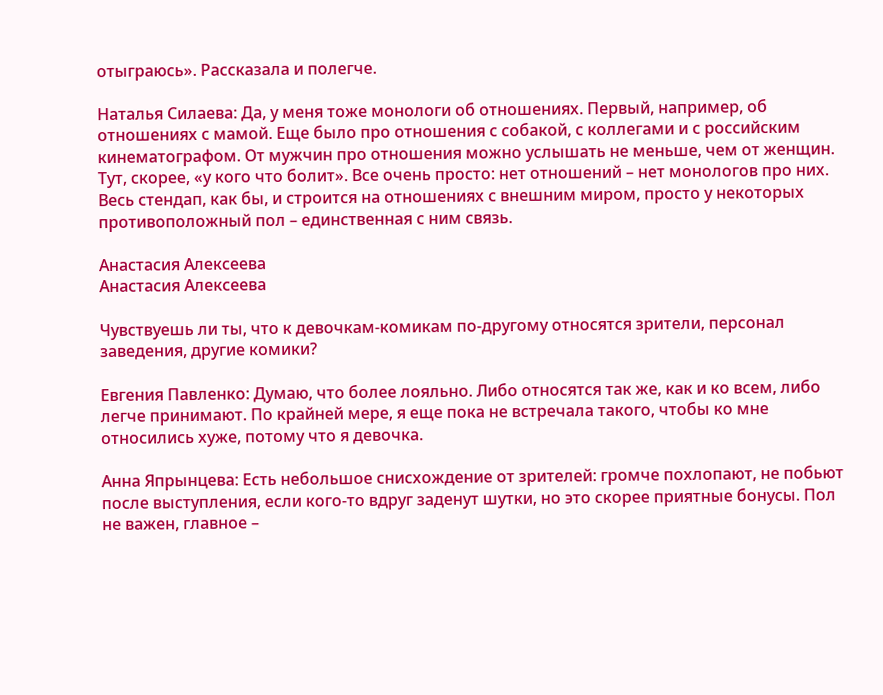отыграюсь». Рассказала и полегче.

Наталья Силаева: Да, у меня тоже монологи об отношениях. Первый, например, об отношениях с мамой. Еще было про отношения с собакой, с коллегами и с российским кинематографом. От мужчин про отношения можно услышать не меньше, чем от женщин. Тут, скорее, «у кого что болит». Все очень просто: нет отношений – нет монологов про них. Весь стендап, как бы, и строится на отношениях с внешним миром, просто у некоторых противоположный пол – единственная с ним связь.

Анастасия Алексеева
Анастасия Алексеева

Чувствуешь ли ты, что к девочкам-комикам по-другому относятся зрители, персонал заведения, другие комики?

Евгения Павленко: Думаю, что более лояльно. Либо относятся так же, как и ко всем, либо легче принимают. По крайней мере, я еще пока не встречала такого, чтобы ко мне относились хуже, потому что я девочка.

Анна Япрынцева: Есть небольшое снисхождение от зрителей: громче похлопают, не побьют после выступления, если кого-то вдруг заденут шутки, но это скорее приятные бонусы. Пол не важен, главное –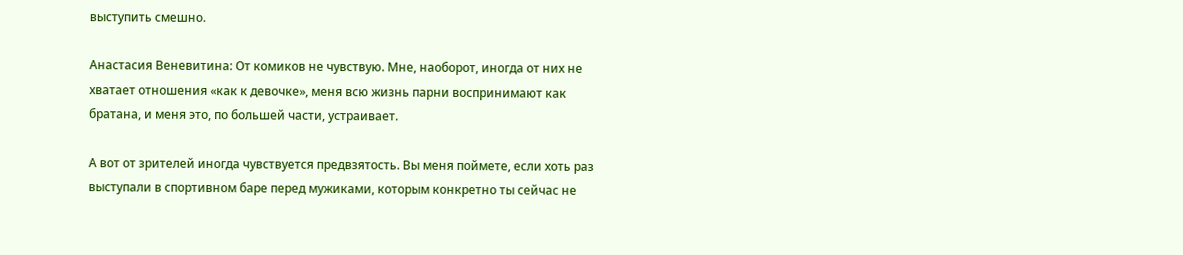выступить смешно.

Анастасия Веневитина: От комиков не чувствую. Мне, наоборот, иногда от них не хватает отношения «как к девочке», меня всю жизнь парни воспринимают как братана, и меня это, по большей части, устраивает.

А вот от зрителей иногда чувствуется предвзятость. Вы меня поймете, если хоть раз выступали в спортивном баре перед мужиками, которым конкретно ты сейчас не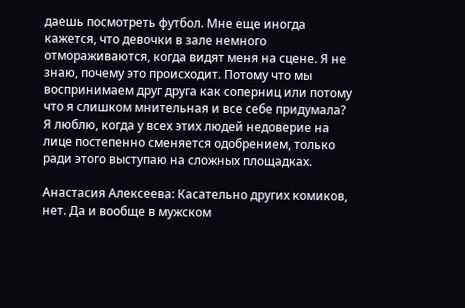даешь посмотреть футбол. Мне еще иногда кажется, что девочки в зале немного отмораживаются, когда видят меня на сцене. Я не знаю, почему это происходит. Потому что мы воспринимаем друг друга как соперниц или потому что я слишком мнительная и все себе придумала? Я люблю, когда у всех этих людей недоверие на лице постепенно сменяется одобрением, только ради этого выступаю на сложных площадках.

Анастасия Алексеева: Касательно других комиков, нет. Да и вообще в мужском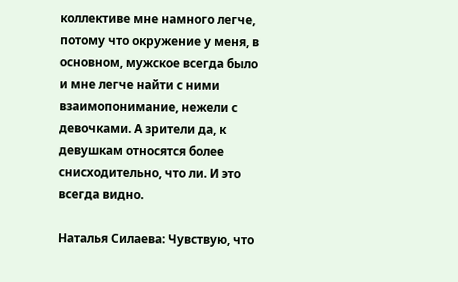коллективе мне намного легче, потому что окружение у меня, в основном, мужское всегда было и мне легче найти с ними взаимопонимание, нежели с девочками. А зрители да, к девушкам относятся более снисходительно, что ли. И это всегда видно.

Наталья Силаева: Чувствую, что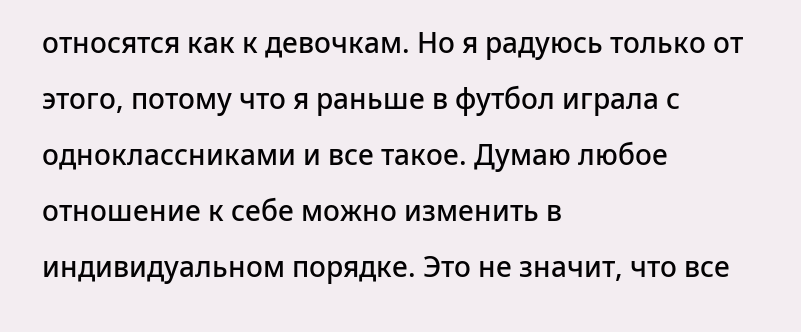относятся как к девочкам. Но я радуюсь только от этого, потому что я раньше в футбол играла с одноклассниками и все такое. Думаю любое отношение к себе можно изменить в индивидуальном порядке. Это не значит, что все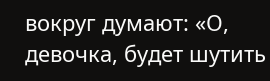вокруг думают: «О, девочка, будет шутить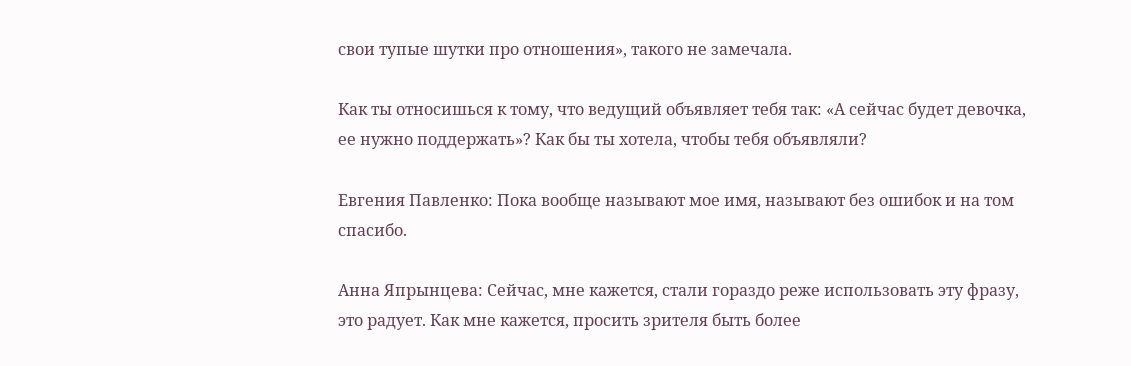свои тупые шутки про отношения», такого не замечала.

Как ты относишься к тому, что ведущий объявляет тебя так: «А сейчас будет девочка, ее нужно поддержать»? Как бы ты хотела, чтобы тебя объявляли?

Евгения Павленко: Пока вообще называют мое имя, называют без ошибок и на том спасибо.

Анна Япрынцева: Сейчас, мне кажется, стали гораздо реже использовать эту фразу, это радует. Как мне кажется, просить зрителя быть более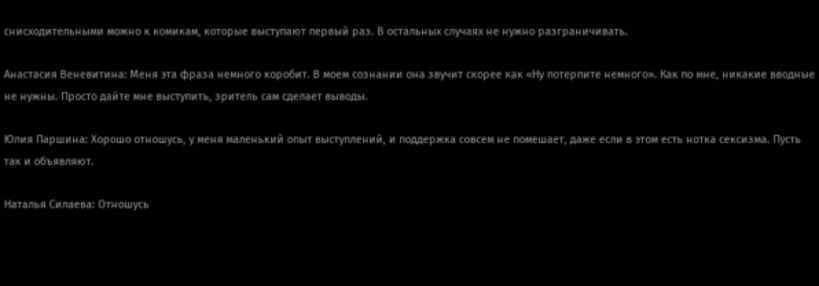снисходительными можно к комикам, которые выступают первый раз. В остальных случаях не нужно разграничивать.

Анастасия Веневитина: Меня эта фраза немного коробит. В моем сознании она звучит скорее как «Ну потерпите немного». Как по мне, никакие вводные не нужны. Просто дайте мне выступить, зритель сам сделает выводы.

Юлия Паршина: Хорошо отношусь, у меня маленький опыт выступлений, и поддержка совсем не помешает, даже если в этом есть нотка сексизма. Пусть так и объявляют.

Наталья Силаева: Отношусь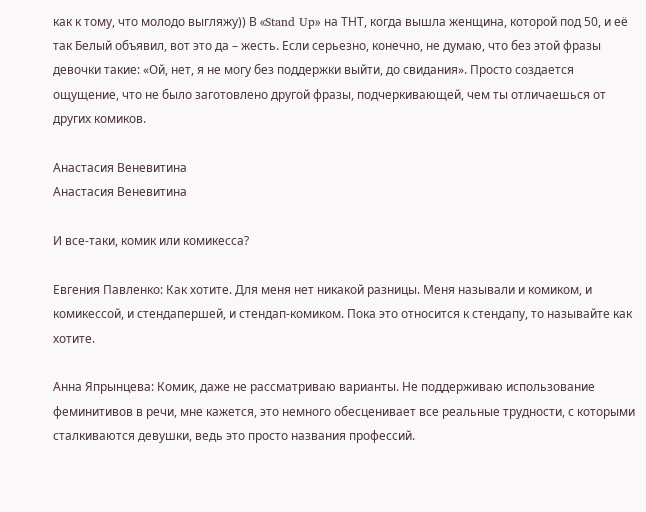как к тому, что молодо выгляжу)) В «Stand Up» на ТНТ, когда вышла женщина, которой под 50, и её так Белый объявил, вот это да – жесть. Если серьезно, конечно, не думаю, что без этой фразы девочки такие: «Ой, нет, я не могу без поддержки выйти, до свидания». Просто создается ощущение, что не было заготовлено другой фразы, подчеркивающей, чем ты отличаешься от других комиков.

Анастасия Веневитина
Анастасия Веневитина

И все-таки, комик или комикесса?

Евгения Павленко: Как хотите. Для меня нет никакой разницы. Меня называли и комиком, и комикессой, и стендапершей, и стендап-комиком. Пока это относится к стендапу, то называйте как хотите.

Анна Япрынцева: Комик, даже не рассматриваю варианты. Не поддерживаю использование феминитивов в речи, мне кажется, это немного обесценивает все реальные трудности, с которыми сталкиваются девушки, ведь это просто названия профессий.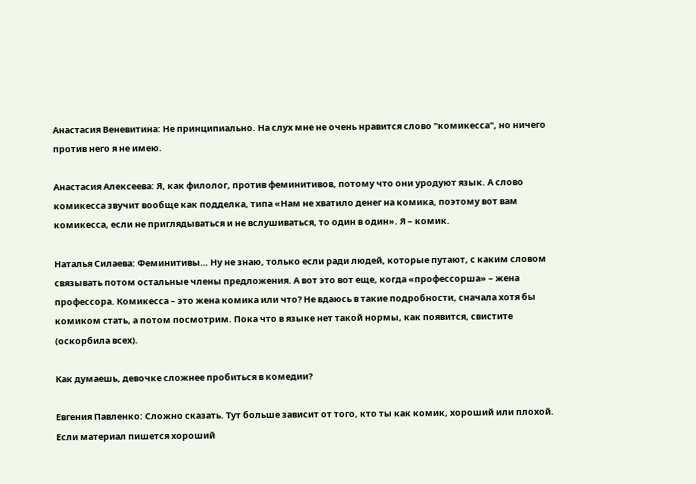Анастасия Веневитина: Не принципиально. На слух мне не очень нравится слово "комикесса", но ничего против него я не имею.

Анастасия Алексеева: Я, как филолог, против феминитивов, потому что они уродуют язык. А слово комикесса звучит вообще как подделка, типа «Нам не хватило денег на комика, поэтому вот вам комикесса, если не приглядываться и не вслушиваться, то один в один». Я – комик.

Наталья Силаева: Феминитивы… Ну не знаю, только если ради людей, которые путают, с каким словом связывать потом остальные члены предложения. А вот это вот еще, когда «профессорша» – жена профессора. Комикесса – это жена комика или что? Не вдаюсь в такие подробности, сначала хотя бы комиком стать, а потом посмотрим. Пока что в языке нет такой нормы, как появится, свистите (оскорбила всех).

Как думаешь, девочке сложнее пробиться в комедии?

Евгения Павленко: Сложно сказать. Тут больше зависит от того, кто ты как комик, хороший или плохой. Если материал пишется хороший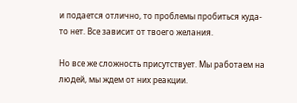и подается отлично, то проблемы пробиться куда-то нет. Все зависит от твоего желания.

Но все же сложность присутствует. Мы работаем на людей, мы ждем от них реакции.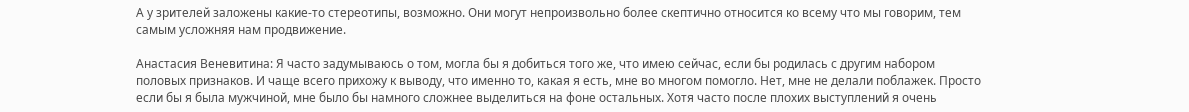А у зрителей заложены какие-то стереотипы, возможно. Они могут непроизвольно более скептично относится ко всему что мы говорим, тем самым усложняя нам продвижение.

Анастасия Веневитина: Я часто задумываюсь о том, могла бы я добиться того же, что имею сейчас, если бы родилась с другим набором половых признаков. И чаще всего прихожу к выводу, что именно то, какая я есть, мне во многом помогло. Нет, мне не делали поблажек. Просто если бы я была мужчиной, мне было бы намного сложнее выделиться на фоне остальных. Хотя часто после плохих выступлений я очень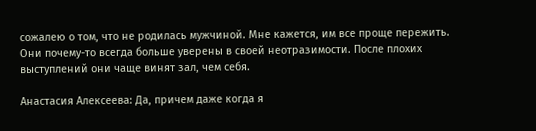сожалею о том, что не родилась мужчиной. Мне кажется, им все проще пережить. Они почему-то всегда больше уверены в своей неотразимости. После плохих выступлений они чаще винят зал, чем себя.

Анастасия Алексеева: Да, причем даже когда я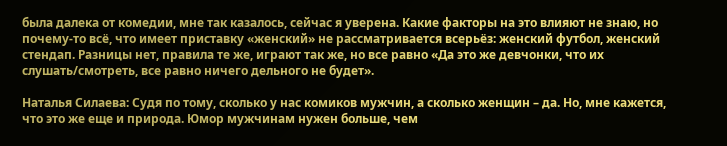была далека от комедии, мне так казалось, сейчас я уверена. Какие факторы на это влияют не знаю, но почему-то всё, что имеет приставку «женский» не рассматривается всерьёз: женский футбол, женский стендап. Разницы нет, правила те же, играют так же, но все равно «Да это же девчонки, что их слушать/смотреть, все равно ничего дельного не будет».

Наталья Силаева: Судя по тому, сколько у нас комиков мужчин, а сколько женщин – да. Но, мне кажется, что это же еще и природа. Юмор мужчинам нужен больше, чем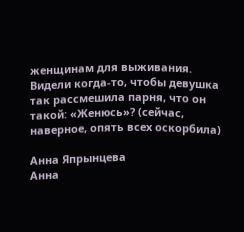женщинам для выживания. Видели когда-то, чтобы девушка так рассмешила парня, что он такой: «Женюсь»? (сейчас, наверное, опять всех оскорбила)

Анна Япрынцева
Анна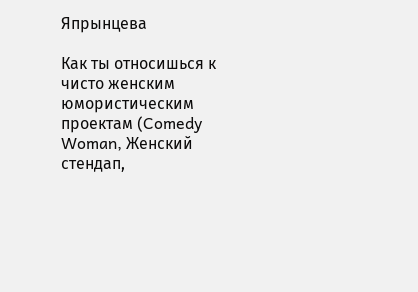Япрынцева

Как ты относишься к чисто женским юмористическим проектам (Comedy Woman, Женский стендап,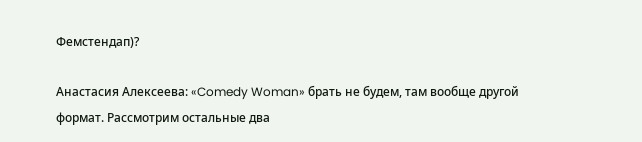Фемстендап)?

Анастасия Алексеева: «Comedy Woman» брать не будем, там вообще другой формат. Рассмотрим остальные два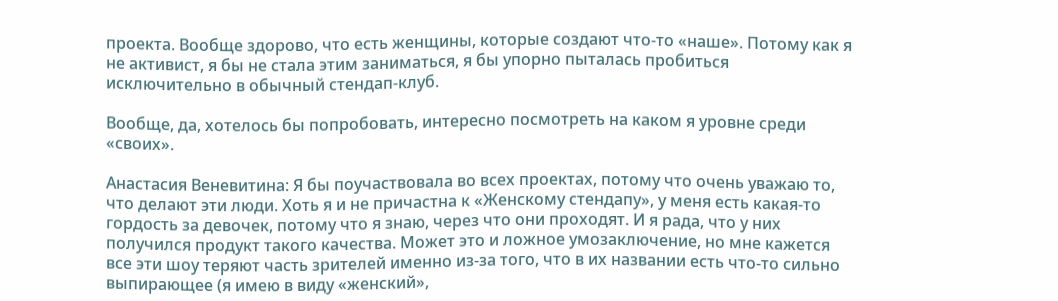проекта. Вообще здорово, что есть женщины, которые создают что-то «наше». Потому как я не активист, я бы не стала этим заниматься, я бы упорно пыталась пробиться исключительно в обычный стендап-клуб.

Вообще, да, хотелось бы попробовать, интересно посмотреть на каком я уровне среди «своих».

Анастасия Веневитина: Я бы поучаствовала во всех проектах, потому что очень уважаю то, что делают эти люди. Хоть я и не причастна к «Женскому стендапу», у меня есть какая-то гордость за девочек, потому что я знаю, через что они проходят. И я рада, что у них получился продукт такого качества. Может это и ложное умозаключение, но мне кажется все эти шоу теряют часть зрителей именно из-за того, что в их названии есть что-то сильно выпирающее (я имею в виду «женский»,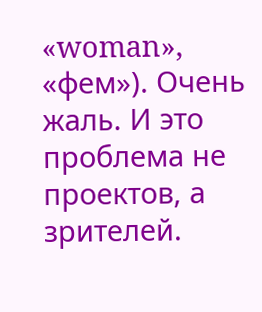«woman», «фем»). Очень жаль. И это проблема не проектов, а зрителей.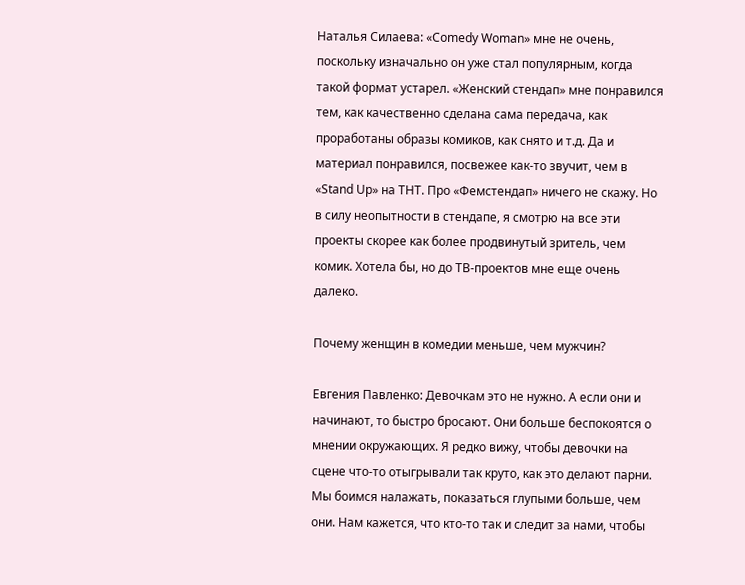Наталья Силаева: «Comedy Woman» мне не очень, поскольку изначально он уже стал популярным, когда такой формат устарел. «Женский стендап» мне понравился тем, как качественно сделана сама передача, как проработаны образы комиков, как снято и т.д. Да и материал понравился, посвежее как-то звучит, чем в «Stand Up» на ТНТ. Про «Фемстендап» ничего не скажу. Но в силу неопытности в стендапе, я смотрю на все эти проекты скорее как более продвинутый зритель, чем комик. Хотела бы, но до ТВ-проектов мне еще очень далеко.

Почему женщин в комедии меньше, чем мужчин?

Евгения Павленко: Девочкам это не нужно. А если они и начинают, то быстро бросают. Они больше беспокоятся о мнении окружающих. Я редко вижу, чтобы девочки на сцене что-то отыгрывали так круто, как это делают парни. Мы боимся налажать, показаться глупыми больше, чем они. Нам кажется, что кто-то так и следит за нами, чтобы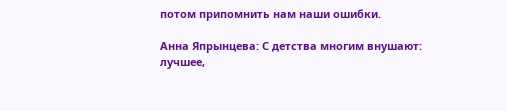потом припомнить нам наши ошибки.

Анна Япрынцева: С детства многим внушают: лучшее,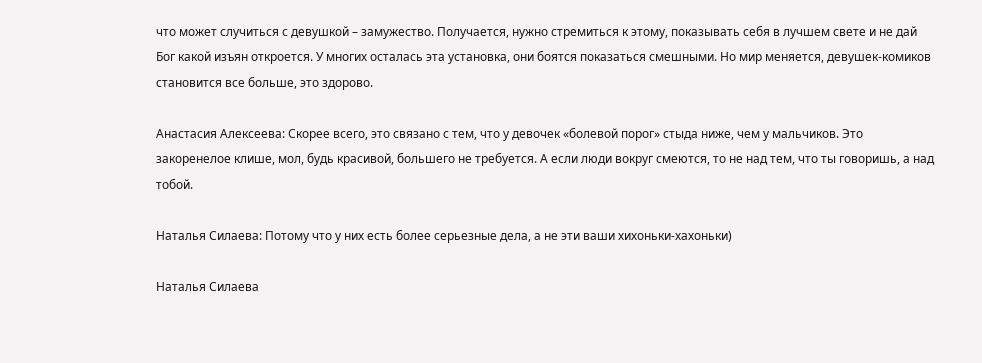что может случиться с девушкой – замужество. Получается, нужно стремиться к этому, показывать себя в лучшем свете и не дай Бог какой изъян откроется. У многих осталась эта установка, они боятся показаться смешными. Но мир меняется, девушек-комиков становится все больше, это здорово.

Анастасия Алексеева: Скорее всего, это связано с тем, что у девочек «болевой порог» стыда ниже, чем у мальчиков. Это закоренелое клише, мол, будь красивой, большего не требуется. А если люди вокруг смеются, то не над тем, что ты говоришь, а над тобой.

Наталья Силаева: Потому что у них есть более серьезные дела, а не эти ваши хихоньки-хахоньки)

Наталья Силаева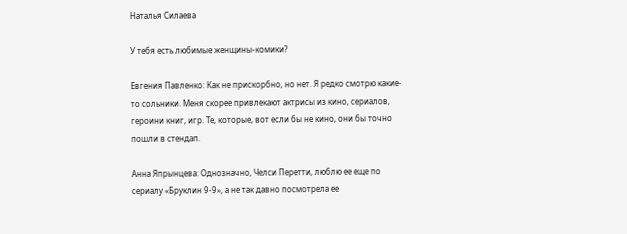Наталья Силаева

У тебя есть любимые женщины-комики?

Евгения Павленко: Как не прискорбно, но нет. Я редко смотрю какие-то сольники. Меня скорее привлекают актрисы из кино, сериалов, героини книг, игр. Те, которые, вот если бы не кино, они бы точно пошли в стендап.

Анна Япрынцева: Однозначно, Челси Перетти, люблю ее еще по сериалу «Бруклин 9-9», а не так давно посмотрела ее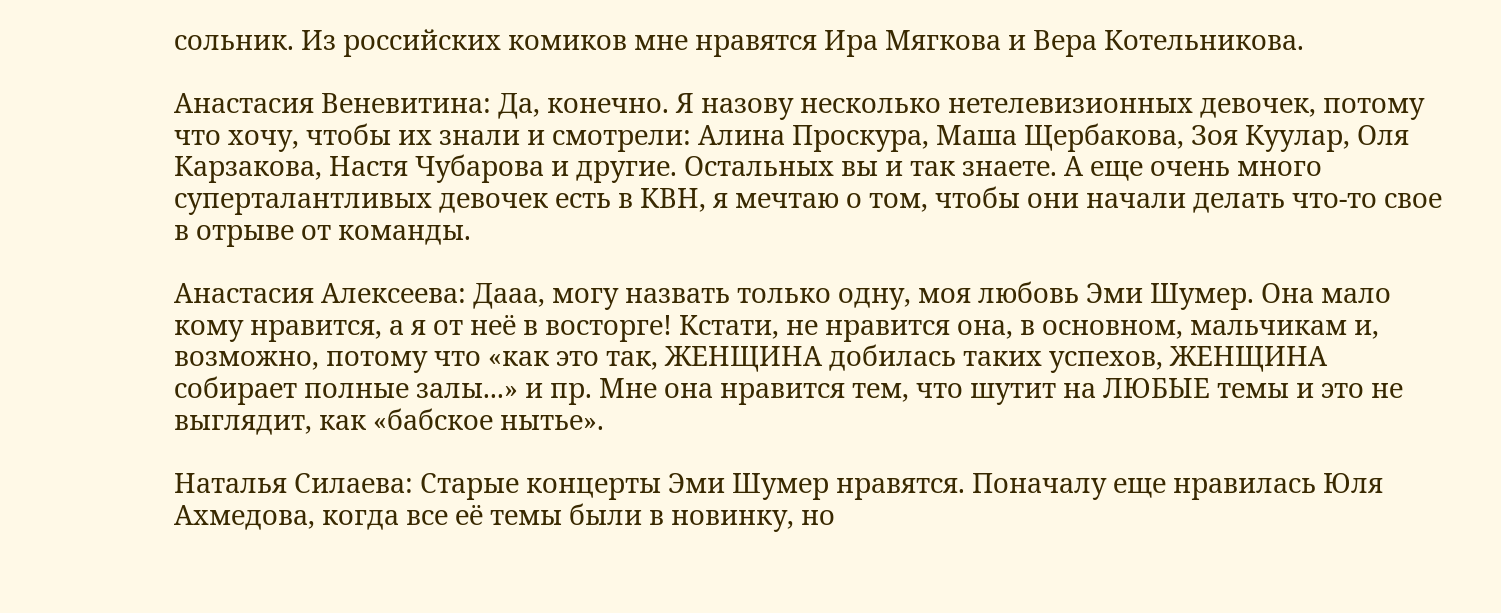сольник. Из российских комиков мне нравятся Ира Мягкова и Вера Котельникова.

Анастасия Веневитина: Да, конечно. Я назову несколько нетелевизионных девочек, потому что хочу, чтобы их знали и смотрели: Алина Проскура, Маша Щербакова, Зоя Куулар, Оля Карзакова, Настя Чубарова и другие. Остальных вы и так знаете. А еще очень много суперталантливых девочек есть в КВН, я мечтаю о том, чтобы они начали делать что-то свое в отрыве от команды.

Анастасия Алексеева: Дааа, могу назвать только одну, моя любовь Эми Шумер. Она мало кому нравится, а я от неё в восторге! Кстати, не нравится она, в основном, мальчикам и, возможно, потому что «как это так, ЖЕНЩИНА добилась таких успехов, ЖЕНЩИНА собирает полные залы...» и пр. Мне она нравится тем, что шутит на ЛЮБЫЕ темы и это не выглядит, как «бабское нытье».

Наталья Силаева: Старые концерты Эми Шумер нравятся. Поначалу еще нравилась Юля Ахмедова, когда все её темы были в новинку, но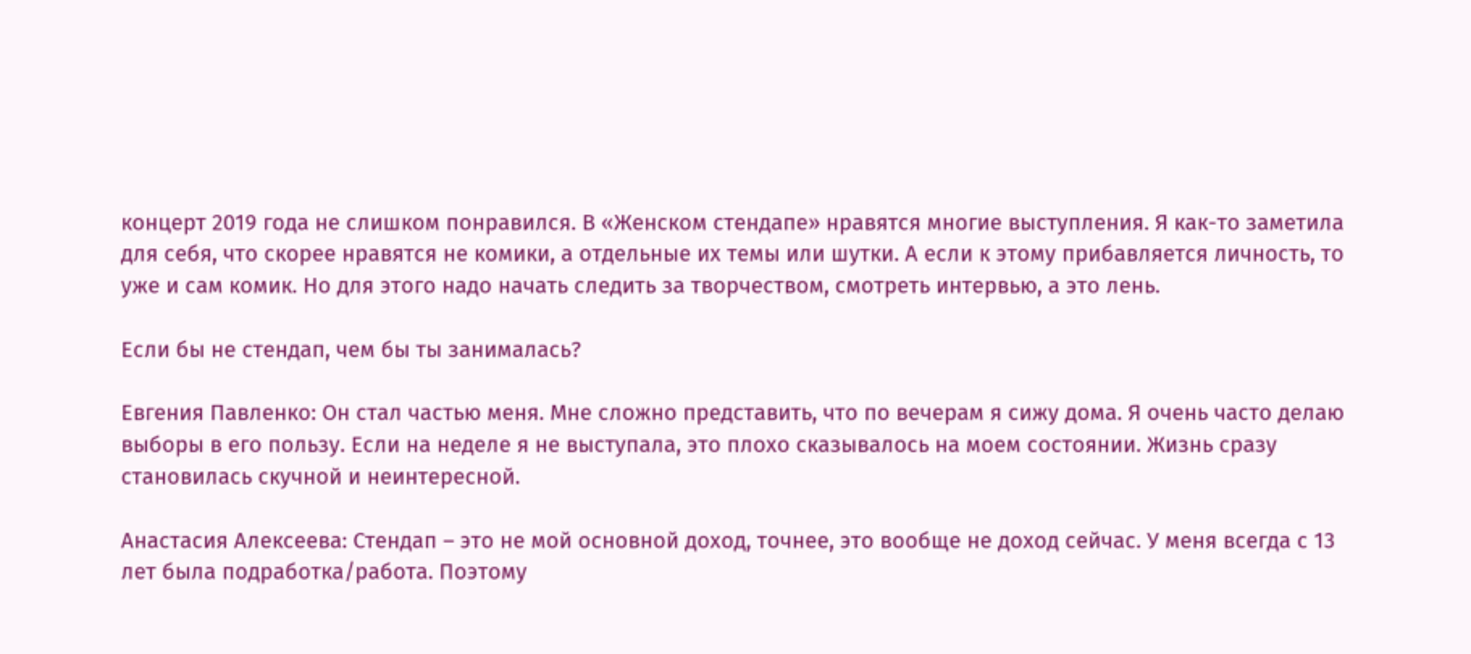концерт 2019 года не слишком понравился. В «Женском стендапе» нравятся многие выступления. Я как-то заметила для себя, что скорее нравятся не комики, а отдельные их темы или шутки. А если к этому прибавляется личность, то уже и сам комик. Но для этого надо начать следить за творчеством, смотреть интервью, а это лень.

Если бы не стендап, чем бы ты занималась?

Евгения Павленко: Он стал частью меня. Мне сложно представить, что по вечерам я сижу дома. Я очень часто делаю выборы в его пользу. Если на неделе я не выступала, это плохо сказывалось на моем состоянии. Жизнь сразу становилась скучной и неинтересной.

Анастасия Алексеева: Стендап – это не мой основной доход, точнее, это вообще не доход сейчас. У меня всегда с 13 лет была подработка/работа. Поэтому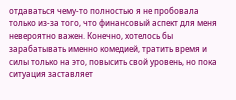отдаваться чему-то полностью я не пробовала только из-за того, что финансовый аспект для меня невероятно важен. Конечно, хотелось бы зарабатывать именно комедией, тратить время и силы только на это, повысить свой уровень, но пока ситуация заставляет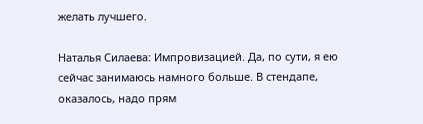желать лучшего.

Наталья Силаева: Импровизацией. Да, по сути, я ею сейчас занимаюсь намного больше. В стендапе, оказалось, надо прям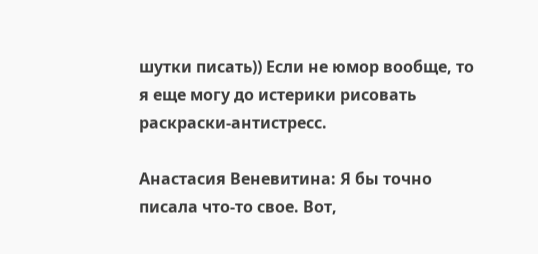шутки писать)) Если не юмор вообще, то я еще могу до истерики рисовать раскраски-антистресс.

Анастасия Веневитина: Я бы точно писала что-то свое. Вот,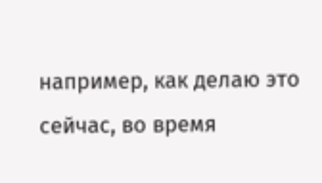например, как делаю это сейчас, во время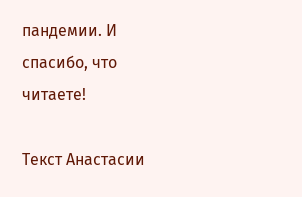пандемии. И спасибо, что читаете!

Текст Анастасии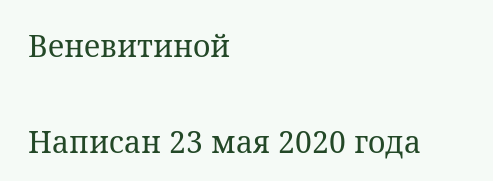Веневитиной

Написан 23 мая 2020 года